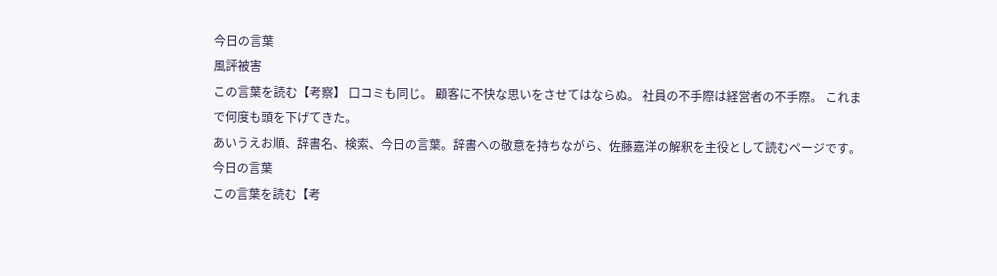今日の言葉
風評被害
この言葉を読む【考察】 口コミも同じ。 顧客に不快な思いをさせてはならぬ。 社員の不手際は経営者の不手際。 これまで何度も頭を下げてきた。
あいうえお順、辞書名、検索、今日の言葉。辞書への敬意を持ちながら、佐藤嘉洋の解釈を主役として読むページです。
今日の言葉
この言葉を読む【考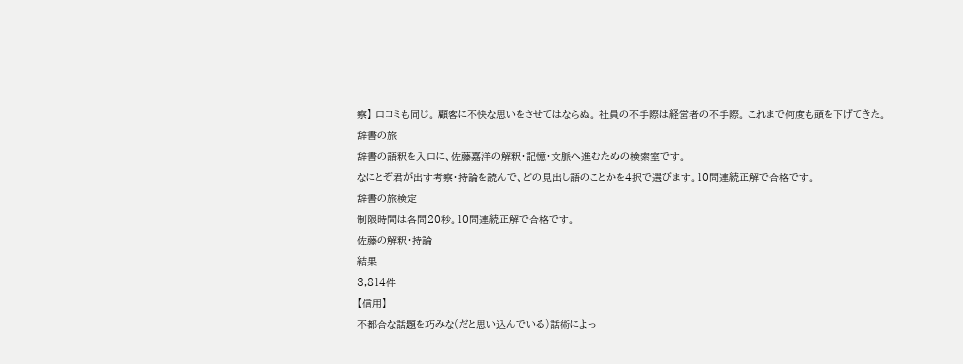察】 口コミも同じ。 顧客に不快な思いをさせてはならぬ。 社員の不手際は経営者の不手際。 これまで何度も頭を下げてきた。
辞書の旅
辞書の語釈を入口に、佐藤嘉洋の解釈・記憶・文脈へ進むための検索室です。
なにとぞ君が出す考察・持論を読んで、どの見出し語のことかを4択で選びます。10問連続正解で合格です。
辞書の旅検定
制限時間は各問20秒。10問連続正解で合格です。
佐藤の解釈・持論
結果
3,814件
【信用】
不都合な話題を巧みな(だと思い込んでいる)話術によっ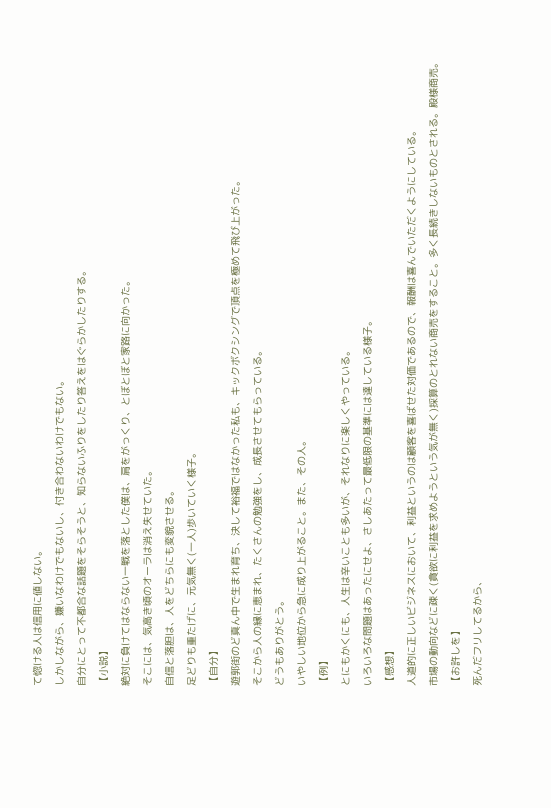て惚ける人は信用に値しない。
しかしながら、嫌いなわけでもないし、付き合わないわけでもない。
自分にとって不都合な話題をそらそうと、知らないふりをしたり答えをはぐらかしたりする。
【小説】
絶対に負けてはならない一戦を落とした僕は、肩をがっくり、とぼとぼと家路に向かった。
そこには、気高き頃のオーラは消え失せていた。
自信と落胆は、人をどちらにも変貌させる。
足どりも重たげに、元気無く(一人)歩いていく様子。
【自分】
遊郭街のど真ん中で生まれ育ち、決して裕福ではなかった私も、キックボクシングで頂点を極めて飛び上がった。
そこから人の縁に恵まれ、たくさんの勉強をし、成長させてもらっている。
どうもありがとう。
いやしい地位から急に成り上がること。また、その人。
【例】
とにもかくにも、人生は辛いことも多いが、それなりに楽しくやっている。
いろいろな問題はあったにせよ、さしあたって最低限の基準には達している様子。
【感想】
人道的に正しいビジネスにおいて、利益というのは顧客を喜ばせた対価であるので、報酬は喜んでいただくようにしている。
市場の動向などに疎く(貪欲に利益を求めようという気が無く)採算のとれない商売をすること。多く長続きしないものとされる。殿様商売。
【お許しを】
死んだフリしてるから、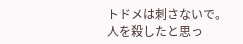トドメは刺さないで。
人を殺したと思っ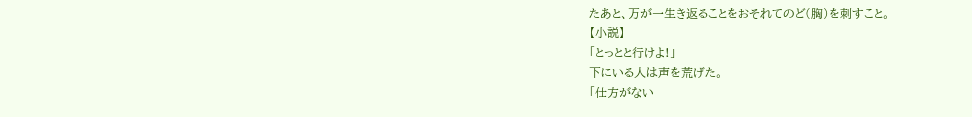たあと、万が一生き返ることをおそれてのど(胸)を刺すこと。
【小説】
「とっとと行けよ!」
下にいる人は声を荒げた。
「仕方がない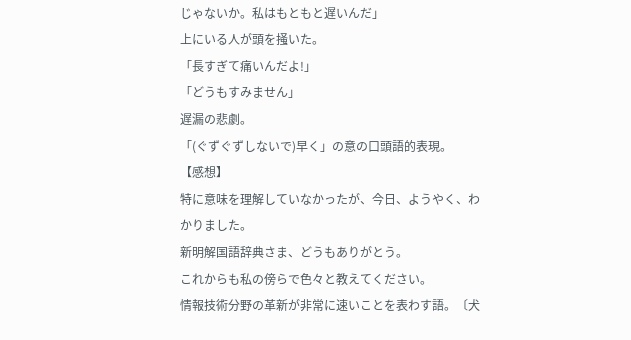じゃないか。私はもともと遅いんだ」
上にいる人が頭を掻いた。
「長すぎて痛いんだよ!」
「どうもすみません」
遅漏の悲劇。
「(ぐずぐずしないで)早く」の意の口頭語的表現。
【感想】
特に意味を理解していなかったが、今日、ようやく、わかりました。
新明解国語辞典さま、どうもありがとう。
これからも私の傍らで色々と教えてください。
情報技術分野の革新が非常に速いことを表わす語。〔犬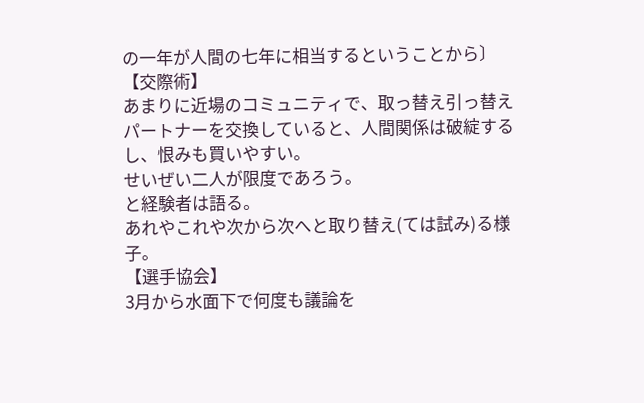の一年が人間の七年に相当するということから〕
【交際術】
あまりに近場のコミュニティで、取っ替え引っ替えパートナーを交換していると、人間関係は破綻するし、恨みも買いやすい。
せいぜい二人が限度であろう。
と経験者は語る。
あれやこれや次から次へと取り替え(ては試み)る様子。
【選手協会】
3月から水面下で何度も議論を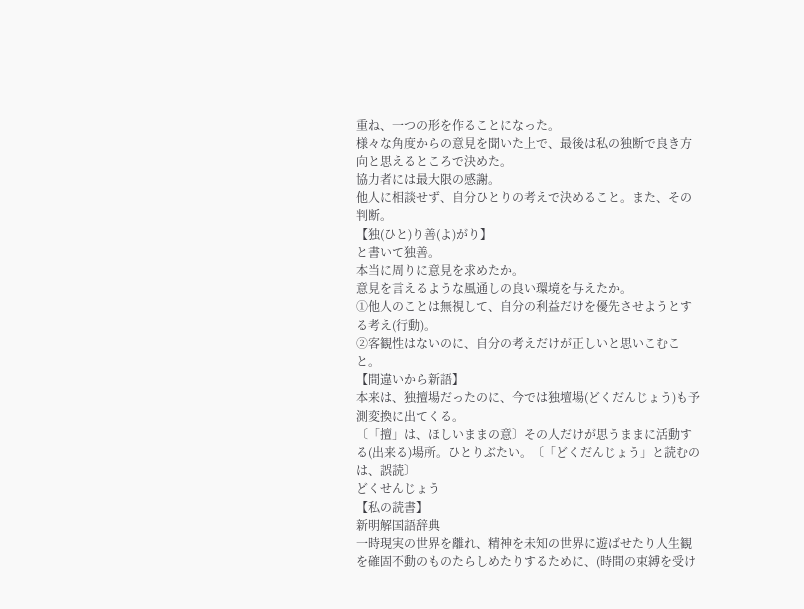重ね、一つの形を作ることになった。
様々な角度からの意見を聞いた上で、最後は私の独断で良き方向と思えるところで決めた。
協力者には最大限の感謝。
他人に相談せず、自分ひとりの考えで決めること。また、その判断。
【独(ひと)り善(よ)がり】
と書いて独善。
本当に周りに意見を求めたか。
意見を言えるような風通しの良い環境を与えたか。
①他人のことは無視して、自分の利益だけを優先させようとする考え(行動)。
②客観性はないのに、自分の考えだけが正しいと思いこむこと。
【間違いから新語】
本来は、独擅場だったのに、今では独壇場(どくだんじょう)も予測変換に出てくる。
〔「擅」は、ほしいままの意〕その人だけが思うままに活動する(出来る)場所。ひとりぶたい。〔「どくだんじょう」と読むのは、誤読〕
どくせんじょう
【私の読書】
新明解国語辞典
一時現実の世界を離れ、精神を未知の世界に遊ばせたり人生観を確固不動のものたらしめたりするために、(時間の束縛を受け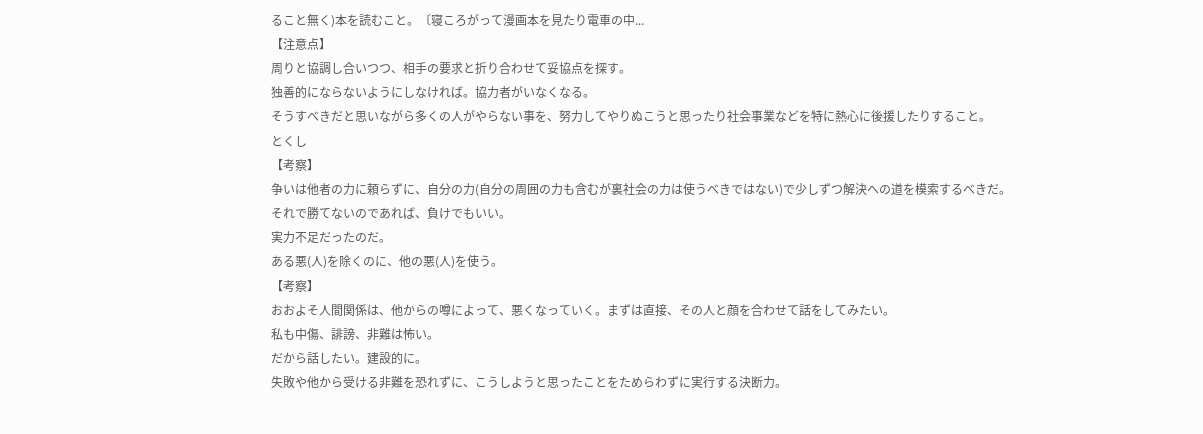ること無く)本を読むこと。〔寝ころがって漫画本を見たり電車の中...
【注意点】
周りと協調し合いつつ、相手の要求と折り合わせて妥協点を探す。
独善的にならないようにしなければ。協力者がいなくなる。
そうすべきだと思いながら多くの人がやらない事を、努力してやりぬこうと思ったり社会事業などを特に熱心に後援したりすること。
とくし
【考察】
争いは他者の力に頼らずに、自分の力(自分の周囲の力も含むが裏社会の力は使うべきではない)で少しずつ解決への道を模索するべきだ。
それで勝てないのであれば、負けでもいい。
実力不足だったのだ。
ある悪(人)を除くのに、他の悪(人)を使う。
【考察】
おおよそ人間関係は、他からの噂によって、悪くなっていく。まずは直接、その人と顔を合わせて話をしてみたい。
私も中傷、誹謗、非難は怖い。
だから話したい。建設的に。
失敗や他から受ける非難を恐れずに、こうしようと思ったことをためらわずに実行する決断力。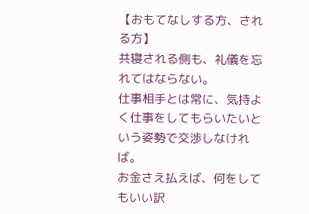【おもてなしする方、される方】
共寝される側も、礼儀を忘れてはならない。
仕事相手とは常に、気持よく仕事をしてもらいたいという姿勢で交渉しなければ。
お金さえ払えば、何をしてもいい訳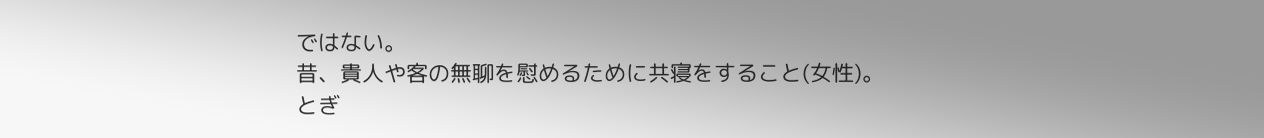ではない。
昔、貴人や客の無聊を慰めるために共寝をすること(女性)。
とぎ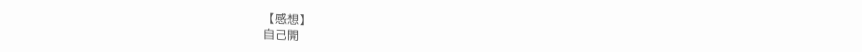【感想】
自己開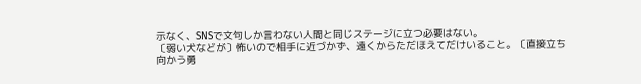示なく、SNSで文句しか言わない人間と同じステージに立つ必要はない。
〔弱い犬などが〕怖いので相手に近づかず、遠くからただほえてだけいること。〔直接立ち向かう勇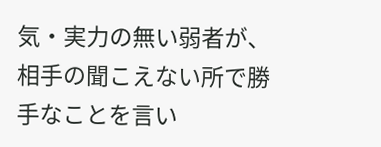気・実力の無い弱者が、相手の聞こえない所で勝手なことを言い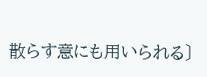散らす意にも用いられる〕